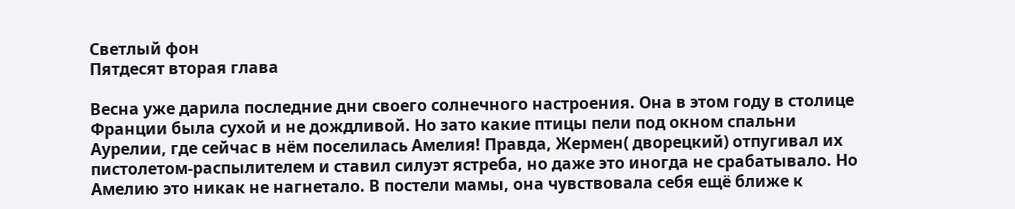Светлый фон
Пятдесят вторая глава

Весна уже дарила последние дни своего солнечного настроения. Она в этом году в столице Франции была сухой и не дождливой. Но зато какие птицы пели под окном спальни Аурелии, где сейчас в нём поселилась Амелия! Правда, Жермен( дворецкий) отпугивал их пистолетом-распылителем и ставил силуэт ястреба, но даже это иногда не срабатывало. Но Амелию это никак не нагнетало. В постели мамы, она чувствовала себя ещё ближе к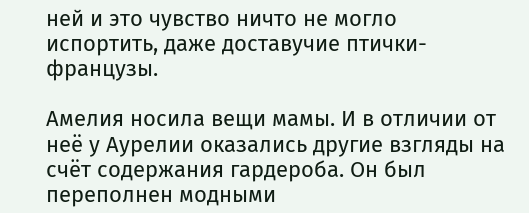ней и это чувство ничто не могло испортить, даже доставучие птички- французы.

Амелия носила вещи мамы. И в отличии от неё у Аурелии оказались другие взгляды на счёт содержания гардероба. Он был переполнен модными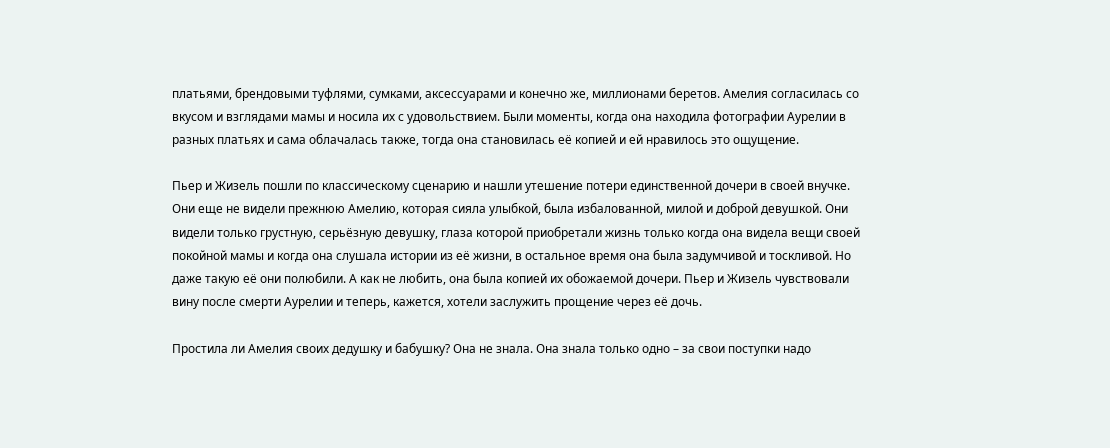платьями, брендовыми туфлями, сумками, аксессуарами и конечно же, миллионами беретов. Амелия согласилась со вкусом и взглядами мамы и носила их с удовольствием. Были моменты, когда она находила фотографии Аурелии в разных платьях и сама облачалась также, тогда она становилась её копией и ей нравилось это ощущение.

Пьер и Жизель пошли по классическому сценарию и нашли утешение потери единственной дочери в своей внучке. Они еще не видели прежнюю Амелию, которая сияла улыбкой, была избалованной, милой и доброй девушкой. Они видели только грустную, серьёзную девушку, глаза которой приобретали жизнь только когда она видела вещи своей покойной мамы и когда она слушала истории из её жизни, в остальное время она была задумчивой и тоскливой. Но даже такую её они полюбили. А как не любить, она была копией их обожаемой дочери. Пьер и Жизель чувствовали вину после смерти Аурелии и теперь, кажется, хотели заслужить прощение через её дочь.

Простила ли Амелия своих дедушку и бабушку? Она не знала. Она знала только одно – за свои поступки надо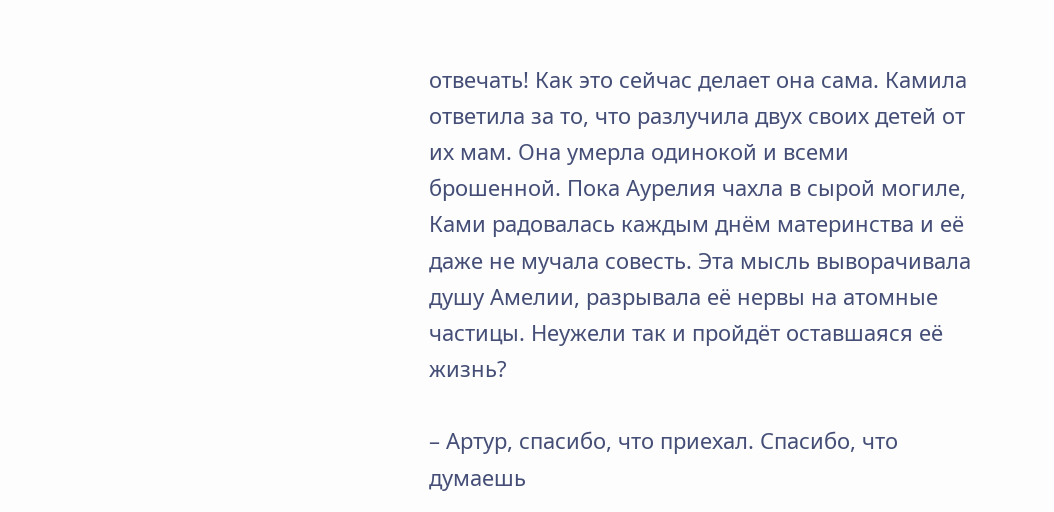отвечать! Как это сейчас делает она сама. Камила ответила за то, что разлучила двух своих детей от их мам. Она умерла одинокой и всеми брошенной. Пока Аурелия чахла в сырой могиле, Ками радовалась каждым днём материнства и её даже не мучала совесть. Эта мысль выворачивала душу Амелии, разрывала её нервы на атомные частицы. Неужели так и пройдёт оставшаяся её жизнь?

– Артур, спасибо, что приехал. Спасибо, что думаешь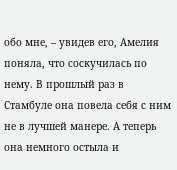обо мне, – увидев его, Амелия поняла, что соскучилась по нему. В прошлый раз в Стамбуле она повела себя с ним не в лучшей манере. А теперь она немного остыла и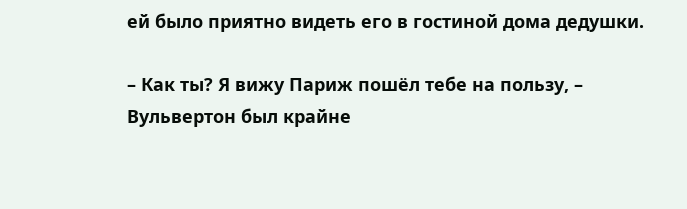ей было приятно видеть его в гостиной дома дедушки.

– Как ты? Я вижу Париж пошёл тебе на пользу, – Вульвертон был крайне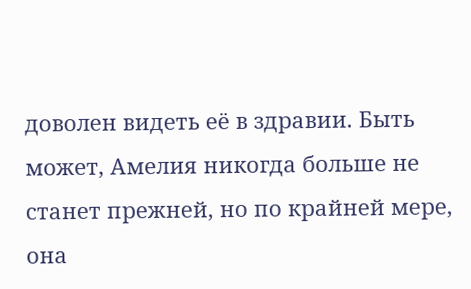доволен видеть её в здравии. Быть может, Амелия никогда больше не станет прежней, но по крайней мере, она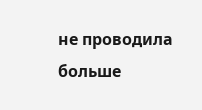не проводила больше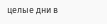целые дни в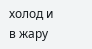холод и в жару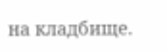на кладбище.